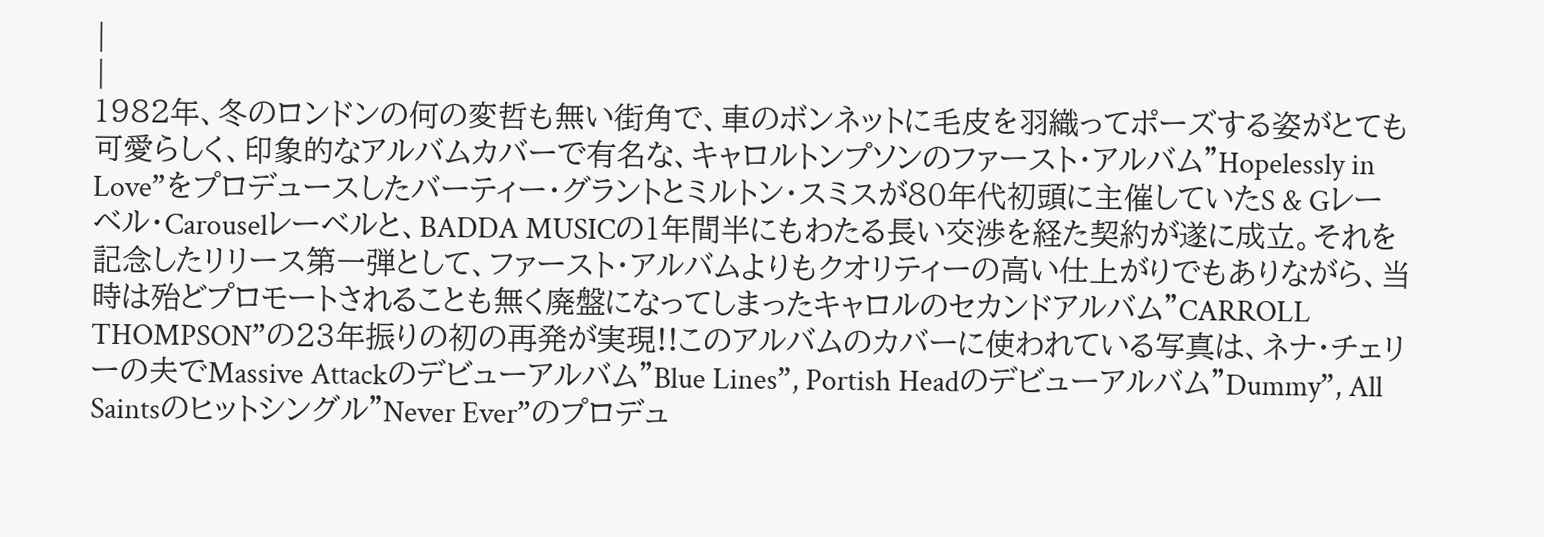|
|
1982年、冬のロンドンの何の変哲も無い街角で、車のボンネットに毛皮を羽織ってポーズする姿がとても可愛らしく、印象的なアルバムカバーで有名な、キャロルトンプソンのファースト・アルバム”Hopelessly in Love”をプロデュースしたバーティー・グラントとミルトン・スミスが80年代初頭に主催していたS & Gレーベル・Carouselレーベルと、BADDA MUSICの1年間半にもわたる長い交渉を経た契約が遂に成立。それを記念したリリース第一弾として、ファースト・アルバムよりもクオリティーの高い仕上がりでもありながら、当時は殆どプロモートされることも無く廃盤になってしまったキャロルのセカンドアルバム”CARROLL THOMPSON”の23年振りの初の再発が実現!!このアルバムのカバーに使われている写真は、ネナ・チェリーの夫でMassive Attackのデビューアルバム”Blue Lines”, Portish Headのデビューアルバム”Dummy”, All Saintsのヒットシングル”Never Ever”のプロデュ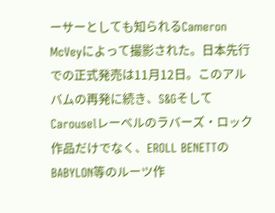ーサーとしても知られるCameron McVeyによって撮影された。日本先行での正式発売は11月12日。このアルバムの再発に続き、S&GそしてCarouselレーベルのラバーズ・ロック作品だけでなく、EROLL BENETTのBABYLON等のルーツ作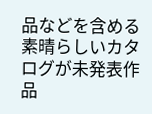品などを含める素晴らしいカタログが未発表作品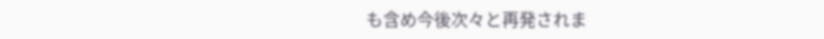も含め今後次々と再発されま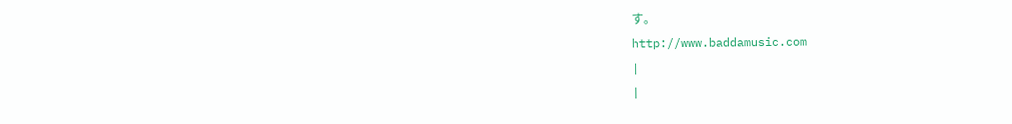す。
http://www.baddamusic.com
|
|